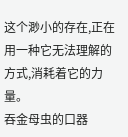这个渺小的存在,正在用一种它无法理解的方式,消耗着它的力量。
吞金母虫的口器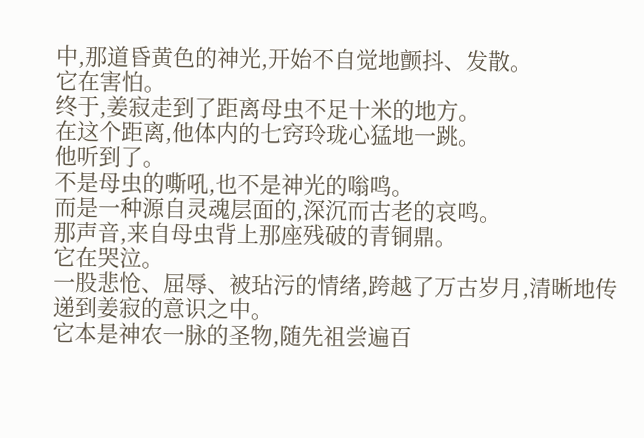中,那道昏黄色的神光,开始不自觉地颤抖、发散。
它在害怕。
终于,姜寂走到了距离母虫不足十米的地方。
在这个距离,他体内的七窍玲珑心猛地一跳。
他听到了。
不是母虫的嘶吼,也不是神光的嗡鸣。
而是一种源自灵魂层面的,深沉而古老的哀鸣。
那声音,来自母虫背上那座残破的青铜鼎。
它在哭泣。
一股悲怆、屈辱、被玷污的情绪,跨越了万古岁月,清晰地传递到姜寂的意识之中。
它本是神农一脉的圣物,随先祖尝遍百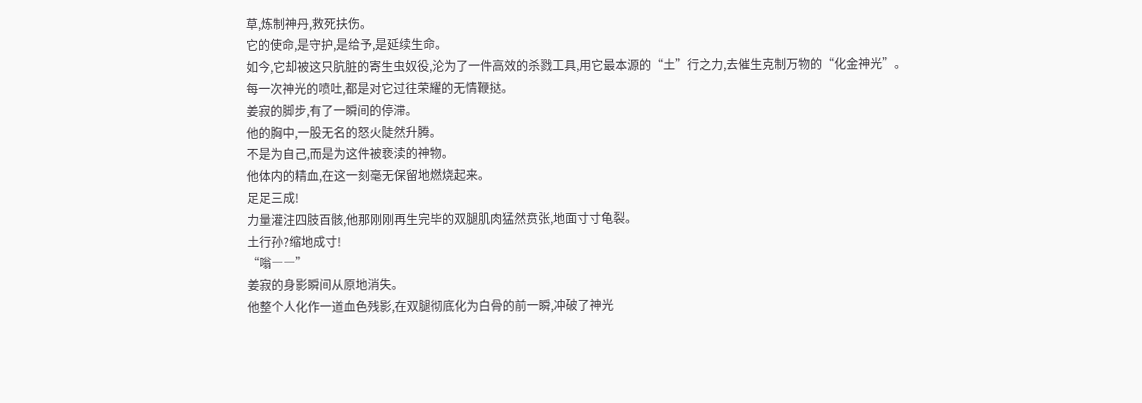草,炼制神丹,救死扶伤。
它的使命,是守护,是给予,是延续生命。
如今,它却被这只肮脏的寄生虫奴役,沦为了一件高效的杀戮工具,用它最本源的“土”行之力,去催生克制万物的“化金神光”。
每一次神光的喷吐,都是对它过往荣耀的无情鞭挞。
姜寂的脚步,有了一瞬间的停滞。
他的胸中,一股无名的怒火陡然升腾。
不是为自己,而是为这件被亵渎的神物。
他体内的精血,在这一刻毫无保留地燃烧起来。
足足三成!
力量灌注四肢百骸,他那刚刚再生完毕的双腿肌肉猛然贲张,地面寸寸龟裂。
土行孙?缩地成寸!
“嗡――”
姜寂的身影瞬间从原地消失。
他整个人化作一道血色残影,在双腿彻底化为白骨的前一瞬,冲破了神光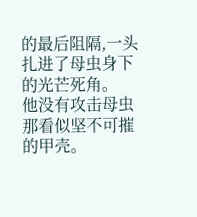的最后阻隔,一头扎进了母虫身下的光芒死角。
他没有攻击母虫那看似坚不可摧的甲壳。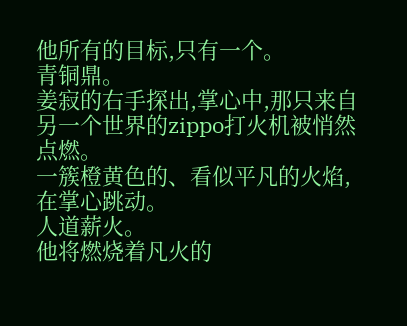他所有的目标,只有一个。
青铜鼎。
姜寂的右手探出,掌心中,那只来自另一个世界的zippo打火机被悄然点燃。
一簇橙黄色的、看似平凡的火焰,在掌心跳动。
人道薪火。
他将燃烧着凡火的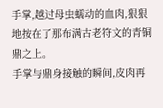手掌,越过母虫蠕动的血肉,狠狠地按在了那布满古老符文的青铜鼎之上。
手掌与鼎身接触的瞬间,皮肉再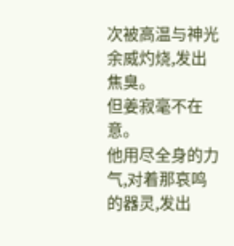次被高温与神光余威灼烧,发出焦臭。
但姜寂毫不在意。
他用尽全身的力气,对着那哀鸣的器灵,发出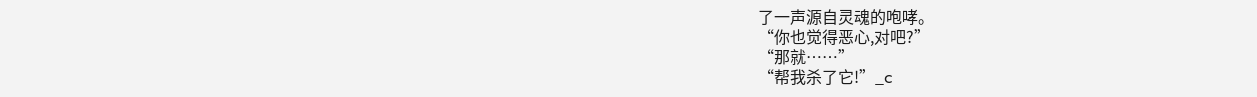了一声源自灵魂的咆哮。
“你也觉得恶心,对吧?”
“那就……”
“帮我杀了它!”_c